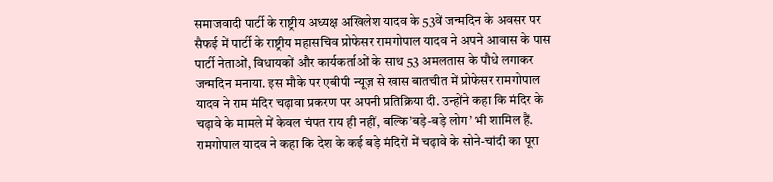समाजवादी पार्टी के राष्ट्रीय अध्यक्ष अखिलेश यादव के 53वें जन्मदिन के अवसर पर सैफई में पार्टी के राष्ट्रीय महासचिव प्रोफेसर रामगोपाल यादव ने अपने आवास के पास पार्टी नेताओं, विधायकों और कार्यकर्ताओं के साथ 53 अमलतास के पौधे लगाकर जन्मदिन मनाया. इस मौके पर एबीपी न्यूज़ से खास बातचीत में प्रोफेसर रामगोपाल यादव ने राम मंदिर चढ़ावा प्रकरण पर अपनी प्रतिक्रिया दी. उन्होंने कहा कि मंदिर के चढ़ावे के मामले में केवल चंपत राय ही नहीं, बल्कि’बड़े-बड़े लोग’ भी शामिल हैं.
रामगोपाल यादव ने कहा कि देश के कई बड़े मंदिरों में चढ़ावे के सोने-चांदी का पूरा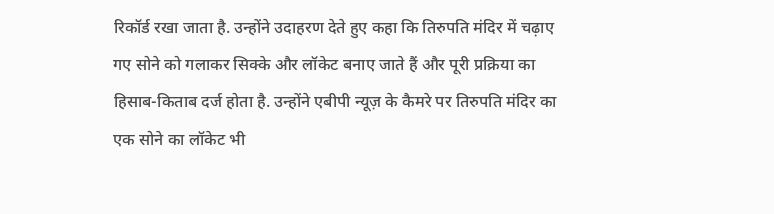रिकॉर्ड रखा जाता है. उन्होंने उदाहरण देते हुए कहा कि तिरुपति मंदिर में चढ़ाए गए सोने को गलाकर सिक्के और लॉकेट बनाए जाते हैं और पूरी प्रक्रिया का हिसाब-किताब दर्ज होता है. उन्होंने एबीपी न्यूज़ के कैमरे पर तिरुपति मंदिर का एक सोने का लॉकेट भी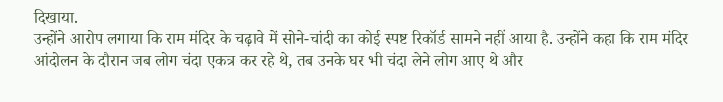दिखाया.
उन्होंने आरोप लगाया कि राम मंदिर के चढ़ावे में सोने-चांदी का कोई स्पष्ट रिकॉर्ड सामने नहीं आया है. उन्होंने कहा कि राम मंदिर आंदोलन के दौरान जब लोग चंदा एकत्र कर रहे थे, तब उनके घर भी चंदा लेने लोग आए थे और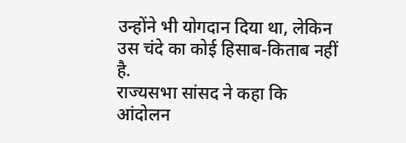उन्होंने भी योगदान दिया था, लेकिन उस चंदे का कोई हिसाब-किताब नहीं है.
राज्यसभा सांसद ने कहा कि आंदोलन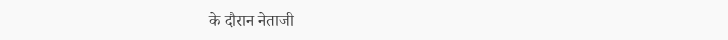के दौरान नेताजी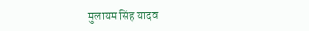मुलायम सिंह यादव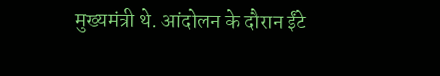मुख्यमंत्री थे. आंदोलन के दौरान ईंटे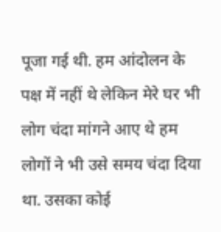पूजा गई थी. हम आंदोलन के पक्ष में नहीं थे लेकिन मेरे घर भी लोग चंदा मांगने आए थे हम लोगों ने भी उसे समय चंदा दिया था. उसका कोई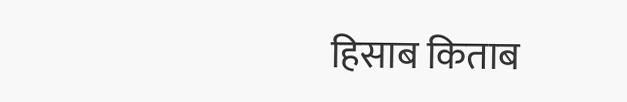हिसाब किताब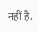नहीं है.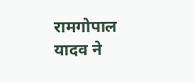रामगोपाल यादव ने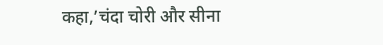कहा,’चंदा चोरी और सीना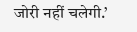जोरी नहीं चलेगी.’